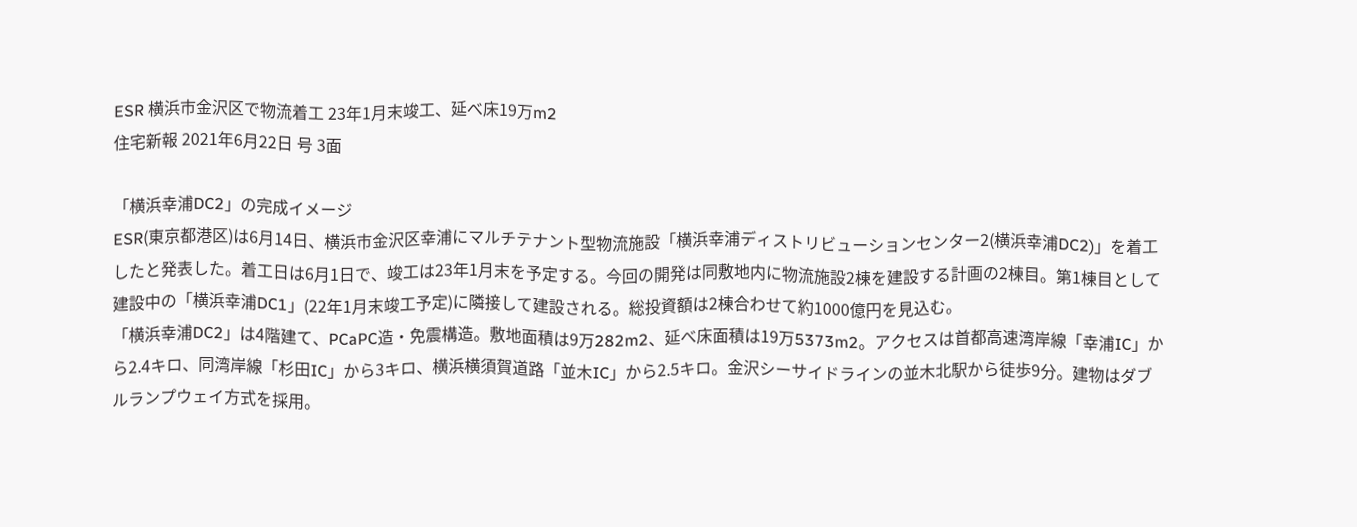ESR 横浜市金沢区で物流着工 23年1月末竣工、延べ床19万m2
住宅新報 2021年6月22日 号 3面

「横浜幸浦DC2」の完成イメージ
ESR(東京都港区)は6月14日、横浜市金沢区幸浦にマルチテナント型物流施設「横浜幸浦ディストリビューションセンター2(横浜幸浦DC2)」を着工したと発表した。着工日は6月1日で、竣工は23年1月末を予定する。今回の開発は同敷地内に物流施設2棟を建設する計画の2棟目。第1棟目として建設中の「横浜幸浦DC1」(22年1月末竣工予定)に隣接して建設される。総投資額は2棟合わせて約1000億円を見込む。
「横浜幸浦DC2」は4階建て、PCaPC造・免震構造。敷地面積は9万282m2、延べ床面積は19万5373m2。アクセスは首都高速湾岸線「幸浦IC」から2.4キロ、同湾岸線「杉田IC」から3キロ、横浜横須賀道路「並木IC」から2.5キロ。金沢シーサイドラインの並木北駅から徒歩9分。建物はダブルランプウェイ方式を採用。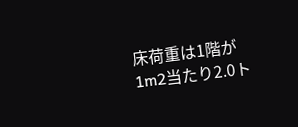床荷重は1階が1m2当たり2.0ト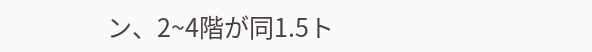ン、2~4階が同1.5ト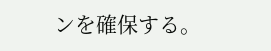ンを確保する。